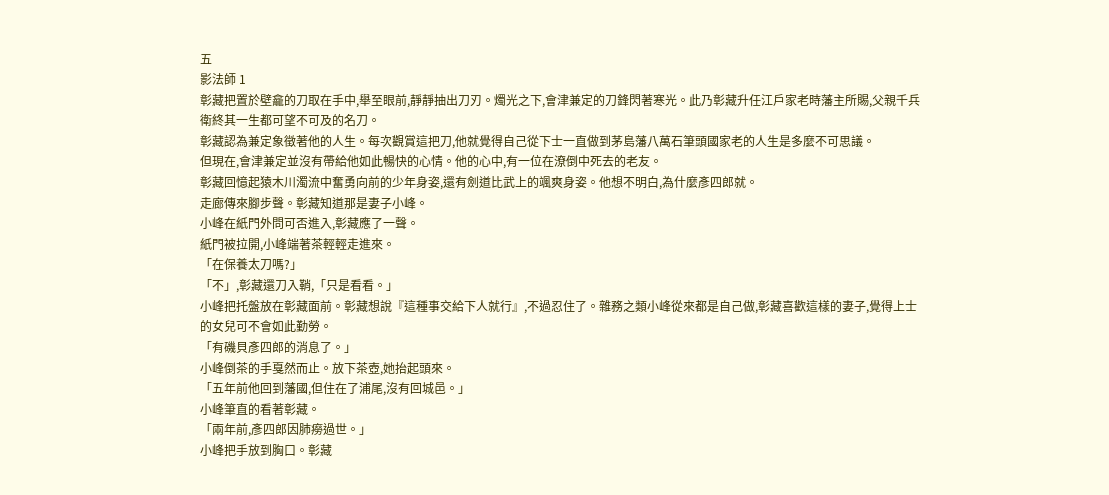五
影法師 1
彰藏把置於壁龕的刀取在手中,舉至眼前,靜靜抽出刀刃。燭光之下,會津兼定的刀鋒閃著寒光。此乃彰藏升任江戶家老時藩主所賜,父親千兵衛終其一生都可望不可及的名刀。
彰藏認為兼定象徵著他的人生。每次觀賞這把刀,他就覺得自己從下士一直做到茅島藩八萬石筆頭國家老的人生是多麼不可思議。
但現在,會津兼定並沒有帶給他如此暢快的心情。他的心中,有一位在潦倒中死去的老友。
彰藏回憶起猿木川濁流中奮勇向前的少年身姿,還有劍道比武上的颯爽身姿。他想不明白,為什麼彥四郎就。
走廊傳來腳步聲。彰藏知道那是妻子小峰。
小峰在紙門外問可否進入,彰藏應了一聲。
紙門被拉開,小峰端著茶輕輕走進來。
「在保養太刀嗎?」
「不」,彰藏還刀入鞘,「只是看看。」
小峰把托盤放在彰藏面前。彰藏想說『這種事交給下人就行』,不過忍住了。雜務之類小峰從來都是自己做,彰藏喜歡這樣的妻子,覺得上士的女兒可不會如此勤勞。
「有磯貝彥四郎的消息了。」
小峰倒茶的手戛然而止。放下茶壺,她抬起頭來。
「五年前他回到藩國,但住在了浦尾,沒有回城邑。」
小峰筆直的看著彰藏。
「兩年前,彥四郎因肺癆過世。」
小峰把手放到胸口。彰藏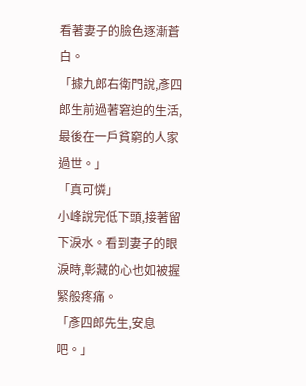看著妻子的臉色逐漸蒼白。
「據九郎右衛門說,彥四郎生前過著窘迫的生活,最後在一戶貧窮的人家過世。」
「真可憐」
小峰說完低下頭,接著留下淚水。看到妻子的眼淚時,彰藏的心也如被握緊般疼痛。
「彥四郎先生,安息吧。」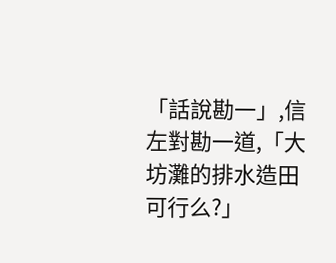「話說勘一」,信左對勘一道,「大坊灘的排水造田可行么?」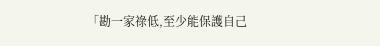「勘一家祿低,至少能保護自己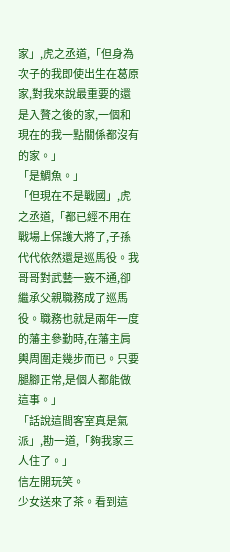家」,虎之丞道,「但身為次子的我即使出生在葛原家,對我來說最重要的還是入贅之後的家,一個和現在的我一點關係都沒有的家。」
「是鯛魚。」
「但現在不是戰國」,虎之丞道,「都已經不用在戰場上保護大將了,子孫代代依然還是巡馬役。我哥哥對武藝一竅不通,卻繼承父親職務成了巡馬役。職務也就是兩年一度的藩主參勤時,在藩主肩輿周圍走幾步而已。只要腿腳正常,是個人都能做這事。」
「話說這間客室真是氣派」,勘一道,「夠我家三人住了。」
信左開玩笑。
少女送來了茶。看到這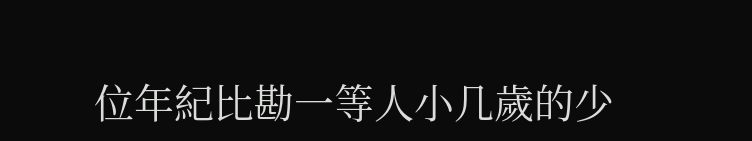位年紀比勘一等人小几歲的少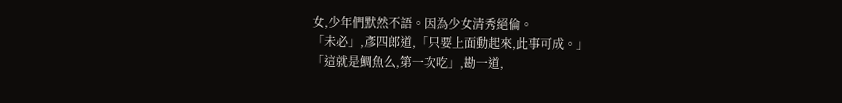女,少年們默然不語。因為少女清秀絕倫。
「未必」,彥四郎道,「只要上面動起來,此事可成。」
「這就是鯛魚么,第一次吃」,勘一道,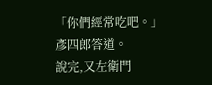「你們經常吃吧。」
彥四郎答道。
說完,又左衛門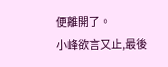便離開了。
小峰欲言又止,最後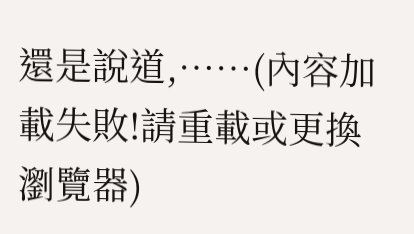還是說道,……(內容加載失敗!請重載或更換瀏覽器)